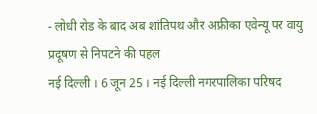- लोधी रोड के बाद अब शांतिपथ और अफ्रीका एवेन्यू पर वायु प्रदूषण से निपटने की पहल
नई दिल्ली । 6 जून 25 । नई दिल्ली नगरपालिका परिषद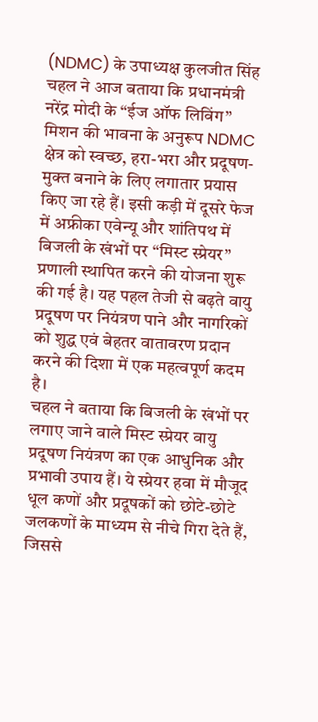(NDMC) के उपाध्यक्ष कुलजीत सिंह चहल ने आज बताया कि प्रधानमंत्री नरेंद्र मोदी के “ईज ऑफ लिविंग” मिशन की भावना के अनुरूप NDMC क्षेत्र को स्वच्छ, हरा-भरा और प्रदूषण-मुक्त बनाने के लिए लगातार प्रयास किए जा रहे हैं। इसी कड़ी में दूसरे फेज में अफ्रीका एवेन्यू और शांतिपथ में बिजली के खंभों पर “मिस्ट स्प्रेयर” प्रणाली स्थापित करने की योजना शुरू की गई है। यह पहल तेजी से बढ़ते वायु प्रदूषण पर नियंत्रण पाने और नागरिकों को शुद्ध एवं बेहतर वातावरण प्रदान करने की दिशा में एक महत्वपूर्ण कदम है।
चहल ने बताया कि बिजली के खंभों पर लगाए जाने वाले मिस्ट स्प्रेयर वायु प्रदूषण नियंत्रण का एक आधुनिक और प्रभावी उपाय हैं। ये स्प्रेयर हवा में मौजूद धूल कणों और प्रदूषकों को छोटे-छोटे जलकणों के माध्यम से नीचे गिरा देते हैं, जिससे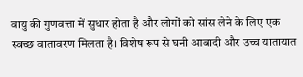वायु की गुणवत्ता में सुधार होता है और लोगों को सांस लेने के लिए एक स्वच्छ वातावरण मिलता है। विशेष रूप से घनी आबादी और उच्च यातायात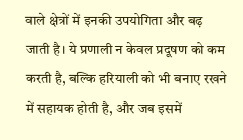वाले क्षेत्रों में इनकी उपयोगिता और बढ़ जाती है। ये प्रणाली न केवल प्रदूषण को कम करती है, बल्कि हरियाली को भी बनाए रखने में सहायक होती है, और जब इसमें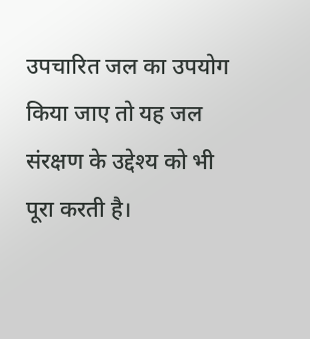उपचारित जल का उपयोग किया जाए तो यह जल संरक्षण के उद्देश्य को भी पूरा करती है।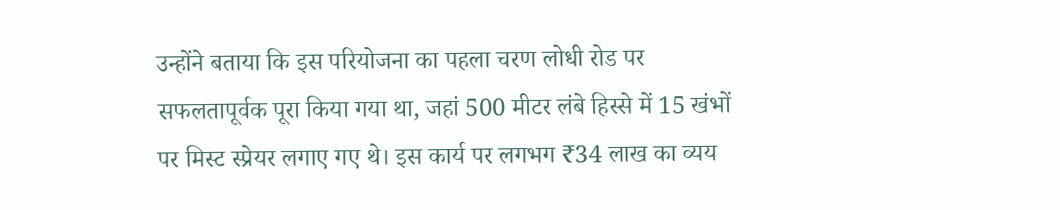उन्होंने बताया कि इस परियोजना का पहला चरण लोधी रोड पर सफलतापूर्वक पूरा किया गया था, जहां 500 मीटर लंबे हिस्से में 15 खंभों पर मिस्ट स्प्रेयर लगाए गए थे। इस कार्य पर लगभग ₹34 लाख का व्यय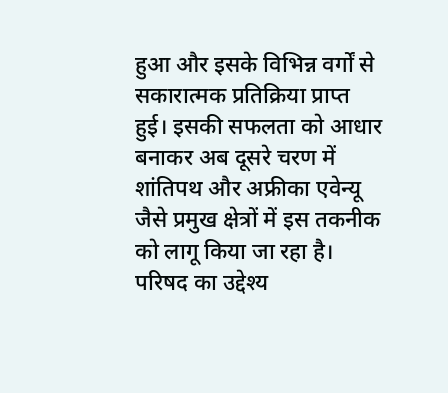हुआ और इसके विभिन्न वर्गों से सकारात्मक प्रतिक्रिया प्राप्त हुई। इसकी सफलता को आधार बनाकर अब दूसरे चरण में शांतिपथ और अफ्रीका एवेन्यू जैसे प्रमुख क्षेत्रों में इस तकनीक को लागू किया जा रहा है। परिषद का उद्देश्य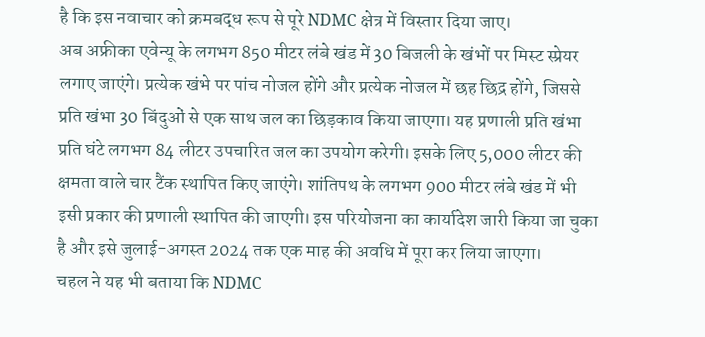है कि इस नवाचार को क्रमबद्ध रूप से पूरे NDMC क्षेत्र में विस्तार दिया जाए।
अब अफ्रीका एवेन्यू के लगभग 850 मीटर लंबे खंड में 30 बिजली के खंभों पर मिस्ट स्प्रेयर लगाए जाएंगे। प्रत्येक खंभे पर पांच नोजल होंगे और प्रत्येक नोजल में छह छिद्र होंगे, जिससे प्रति खंभा 30 बिंदुओं से एक साथ जल का छिड़काव किया जाएगा। यह प्रणाली प्रति खंभा प्रति घंटे लगभग 84 लीटर उपचारित जल का उपयोग करेगी। इसके लिए 5,000 लीटर की क्षमता वाले चार टैंक स्थापित किए जाएंगे। शांतिपथ के लगभग 900 मीटर लंबे खंड में भी इसी प्रकार की प्रणाली स्थापित की जाएगी। इस परियोजना का कार्यादेश जारी किया जा चुका है और इसे जुलाई-अगस्त 2024 तक एक माह की अवधि में पूरा कर लिया जाएगा।
चहल ने यह भी बताया कि NDMC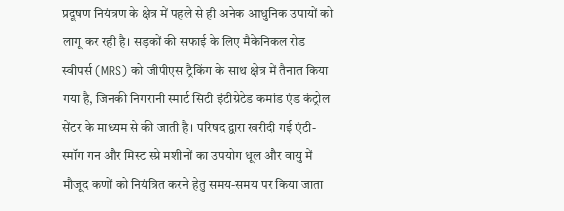प्रदूषण नियंत्रण के क्षेत्र में पहले से ही अनेक आधुनिक उपायों को लागू कर रही है। सड़कों की सफाई के लिए मैकेनिकल रोड स्वीपर्स (MRS) को जीपीएस ट्रैकिंग के साथ क्षेत्र में तैनात किया गया है, जिनकी निगरानी स्मार्ट सिटी इंटीग्रेटेड कमांड एंड कंट्रोल सेंटर के माध्यम से की जाती है। परिषद द्वारा खरीदी गई एंटी-स्मॉग गन और मिस्ट स्प्रे मशीनों का उपयोग धूल और वायु में मौजूद कणों को नियंत्रित करने हेतु समय-समय पर किया जाता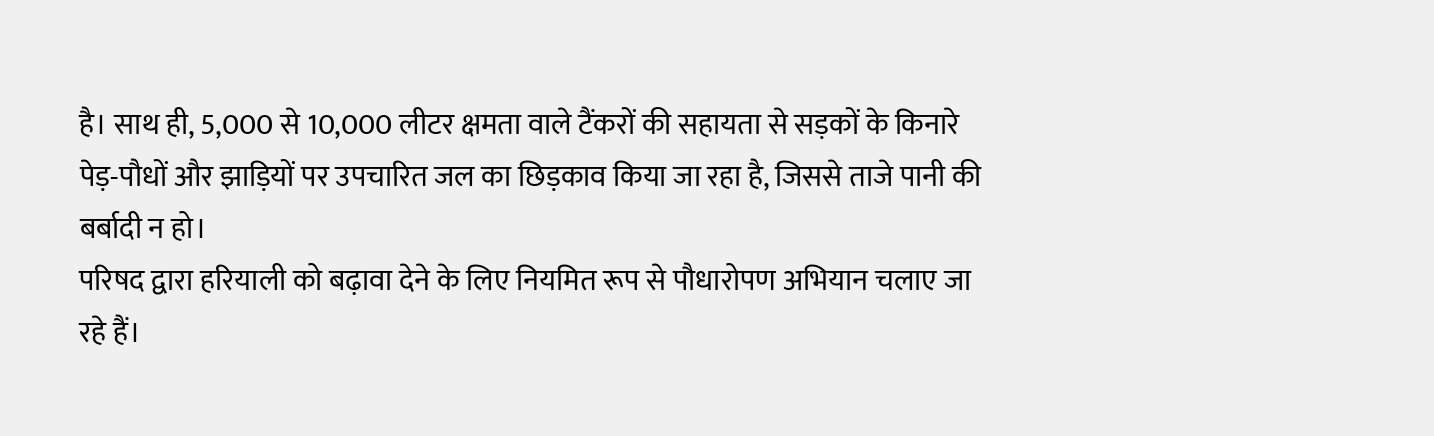है। साथ ही, 5,000 से 10,000 लीटर क्षमता वाले टैंकरों की सहायता से सड़कों के किनारे पेड़-पौधों और झाड़ियों पर उपचारित जल का छिड़काव किया जा रहा है, जिससे ताजे पानी की बर्बादी न हो।
परिषद द्वारा हरियाली को बढ़ावा देने के लिए नियमित रूप से पौधारोपण अभियान चलाए जा रहे हैं।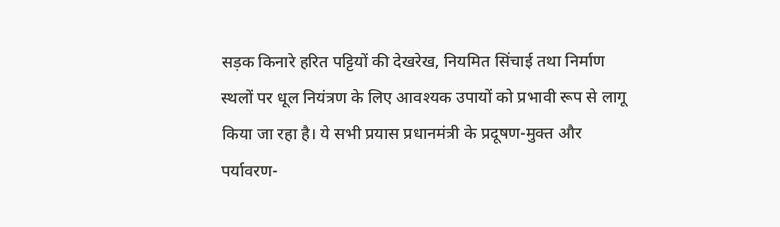सड़क किनारे हरित पट्टियों की देखरेख, नियमित सिंचाई तथा निर्माण स्थलों पर धूल नियंत्रण के लिए आवश्यक उपायों को प्रभावी रूप से लागू किया जा रहा है। ये सभी प्रयास प्रधानमंत्री के प्रदूषण-मुक्त और पर्यावरण-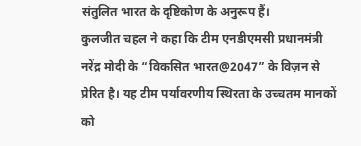संतुलित भारत के दृष्टिकोण के अनुरूप हैं।
कुलजीत चहल ने कहा कि टीम एनडीएमसी प्रधानमंत्री नरेंद्र मोदी के “विकसित भारत@2047” के विज़न से प्रेरित है। यह टीम पर्यावरणीय स्थिरता के उच्चतम मानकों को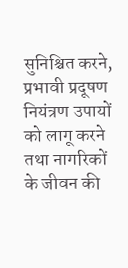सुनिश्चित करने, प्रभावी प्रदूषण नियंत्रण उपायों को लागू करने तथा नागरिकों के जीवन की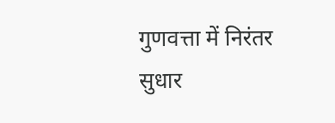गुणवत्ता में निरंतर सुधार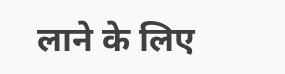लाने के लिए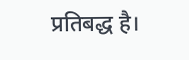प्रतिबद्ध है।